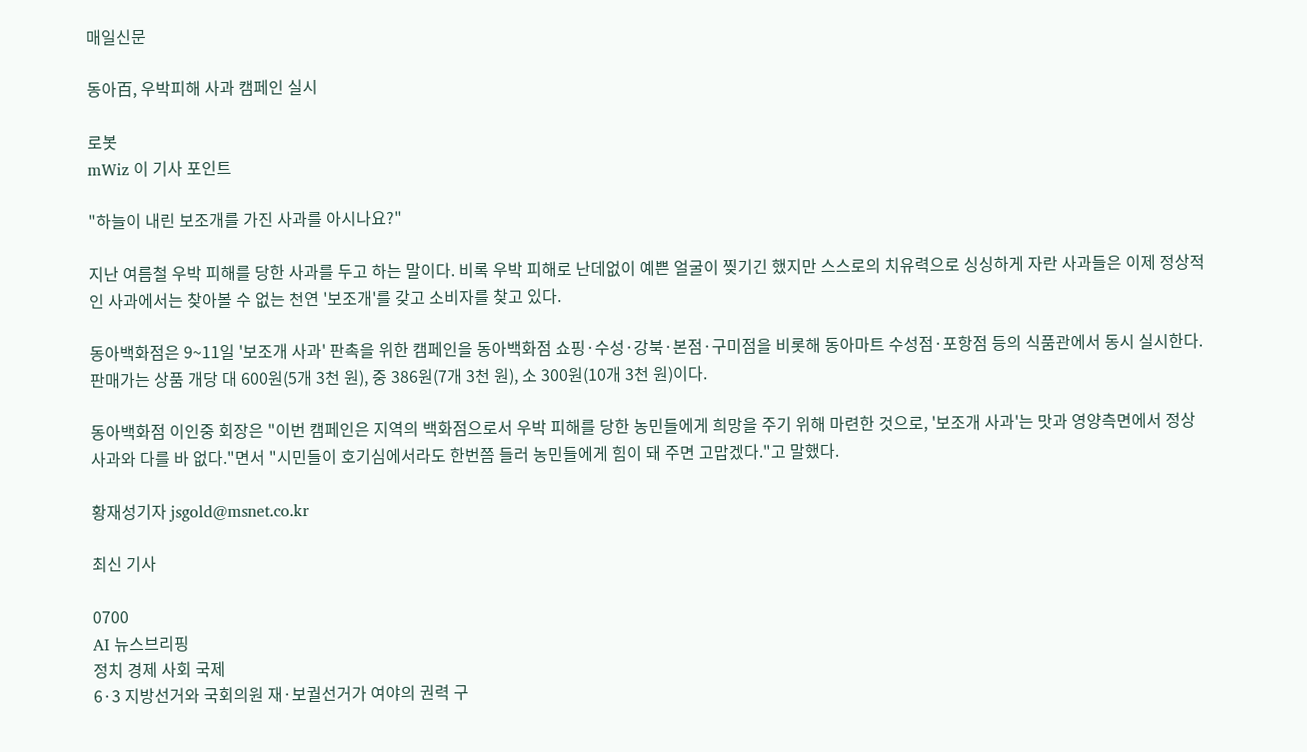매일신문

동아百, 우박피해 사과 캠페인 실시

로봇
mWiz 이 기사 포인트

"하늘이 내린 보조개를 가진 사과를 아시나요?"

지난 여름철 우박 피해를 당한 사과를 두고 하는 말이다. 비록 우박 피해로 난데없이 예쁜 얼굴이 찢기긴 했지만 스스로의 치유력으로 싱싱하게 자란 사과들은 이제 정상적인 사과에서는 찾아볼 수 없는 천연 '보조개'를 갖고 소비자를 찾고 있다.

동아백화점은 9~11일 '보조개 사과' 판촉을 위한 캠페인을 동아백화점 쇼핑·수성·강북·본점·구미점을 비롯해 동아마트 수성점·포항점 등의 식품관에서 동시 실시한다. 판매가는 상품 개당 대 600원(5개 3천 원), 중 386원(7개 3천 원), 소 300원(10개 3천 원)이다.

동아백화점 이인중 회장은 "이번 캠페인은 지역의 백화점으로서 우박 피해를 당한 농민들에게 희망을 주기 위해 마련한 것으로, '보조개 사과'는 맛과 영양측면에서 정상 사과와 다를 바 없다."면서 "시민들이 호기심에서라도 한번쯤 들러 농민들에게 힘이 돼 주면 고맙겠다."고 말했다.

황재성기자 jsgold@msnet.co.kr

최신 기사

0700
AI 뉴스브리핑
정치 경제 사회 국제
6·3 지방선거와 국회의원 재·보궐선거가 여야의 권력 구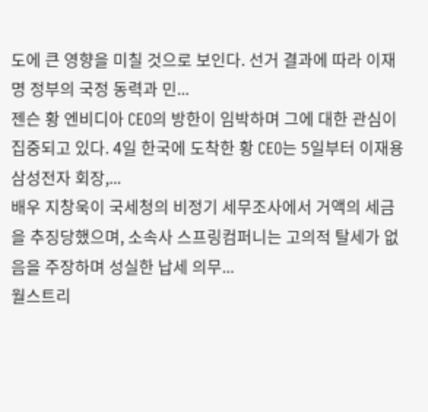도에 큰 영향을 미칠 것으로 보인다. 선거 결과에 따라 이재명 정부의 국정 동력과 민...
젠슨 황 엔비디아 CEO의 방한이 임박하며 그에 대한 관심이 집중되고 있다. 4일 한국에 도착한 황 CEO는 5일부터 이재용 삼성전자 회장,...
배우 지창욱이 국세청의 비정기 세무조사에서 거액의 세금을 추징당했으며, 소속사 스프링컴퍼니는 고의적 탈세가 없음을 주장하며 성실한 납세 의무...
월스트리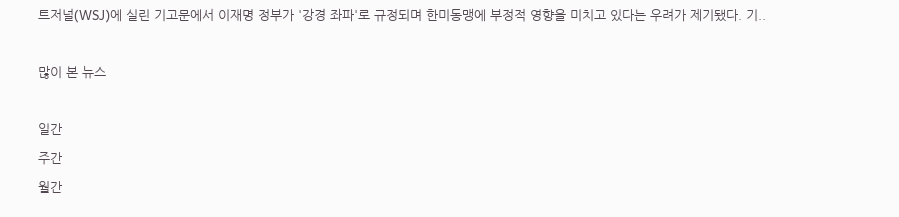트저널(WSJ)에 실린 기고문에서 이재명 정부가 '강경 좌파'로 규정되며 한미동맹에 부정적 영향을 미치고 있다는 우려가 제기됐다. 기..

많이 본 뉴스

일간
주간
월간